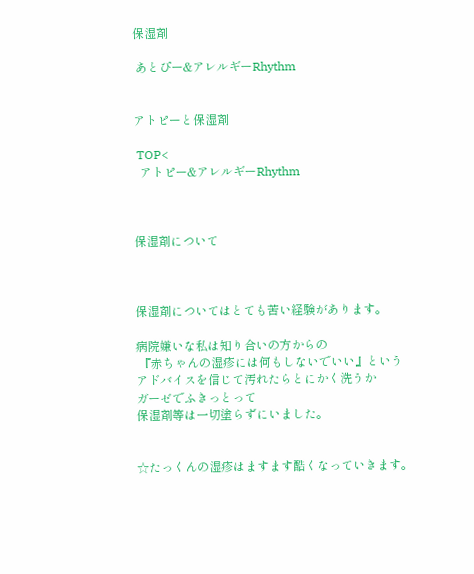保湿剤

 あとぴー&アレルギーRhythm


アトピーと保湿剤

 TOP<
  アトピー&アレルギーRhythm



保湿剤について



保湿剤についてはとても苦い経験があります。

病院嫌いな私は知り合いの方からの
 『赤ちゃんの湿疹には何もしないでいい』という
アドバイスを信じて汚れたらとにかく洗うか
ガーゼでふきっとって
保湿剤等は一切塗らずにいました。


☆たっくんの湿疹はますます酷くなっていきます。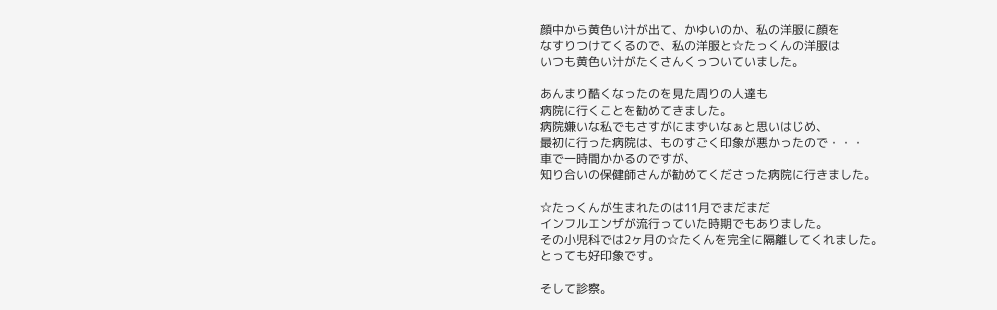顔中から黄色い汁が出て、かゆいのか、私の洋服に顔を
なすりつけてくるので、私の洋服と☆たっくんの洋服は
いつも黄色い汁がたくさんくっついていました。

あんまり酷くなったのを見た周りの人達も
病院に行くことを勧めてきました。
病院嫌いな私でもさすがにまずいなぁと思いはじめ、
最初に行った病院は、ものすごく印象が悪かったので・・・
車で一時間かかるのですが、
知り合いの保健師さんが勧めてくださった病院に行きました。

☆たっくんが生まれたのは11月でまだまだ
インフルエンザが流行っていた時期でもありました。
その小児科では2ヶ月の☆たくんを完全に隔離してくれました。
とっても好印象です。

そして診察。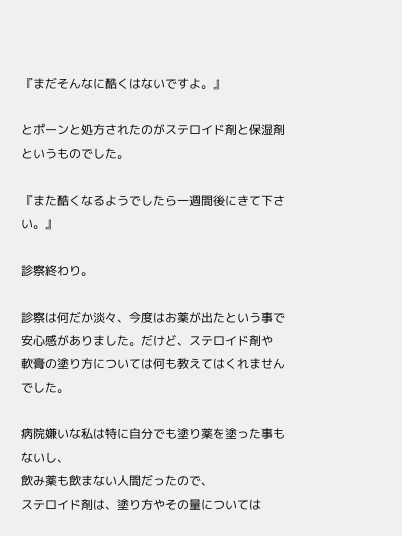『まだそんなに酷くはないですよ。』

とポーンと処方されたのがステロイド剤と保湿剤というものでした。

『また酷くなるようでしたら一週間後にきて下さい。』

診察終わり。

診察は何だか淡々、今度はお薬が出たという事で
安心感がありました。だけど、ステロイド剤や
軟膏の塗り方については何も教えてはくれませんでした。

病院嫌いな私は特に自分でも塗り薬を塗った事もないし、
飲み薬も飲まない人間だったので、
ステロイド剤は、塗り方やその量については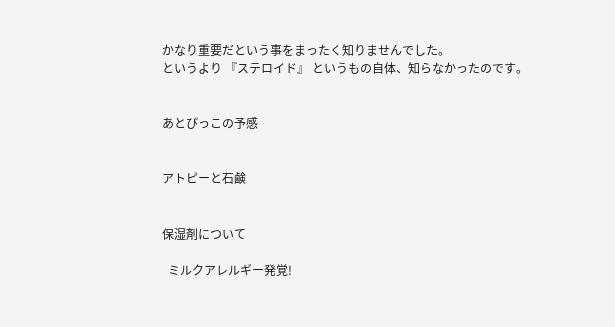かなり重要だという事をまったく知りませんでした。
というより 『ステロイド』 というもの自体、知らなかったのです。


あとぴっこの予感


アトピーと石鹸


保湿剤について

  ミルクアレルギー発覚!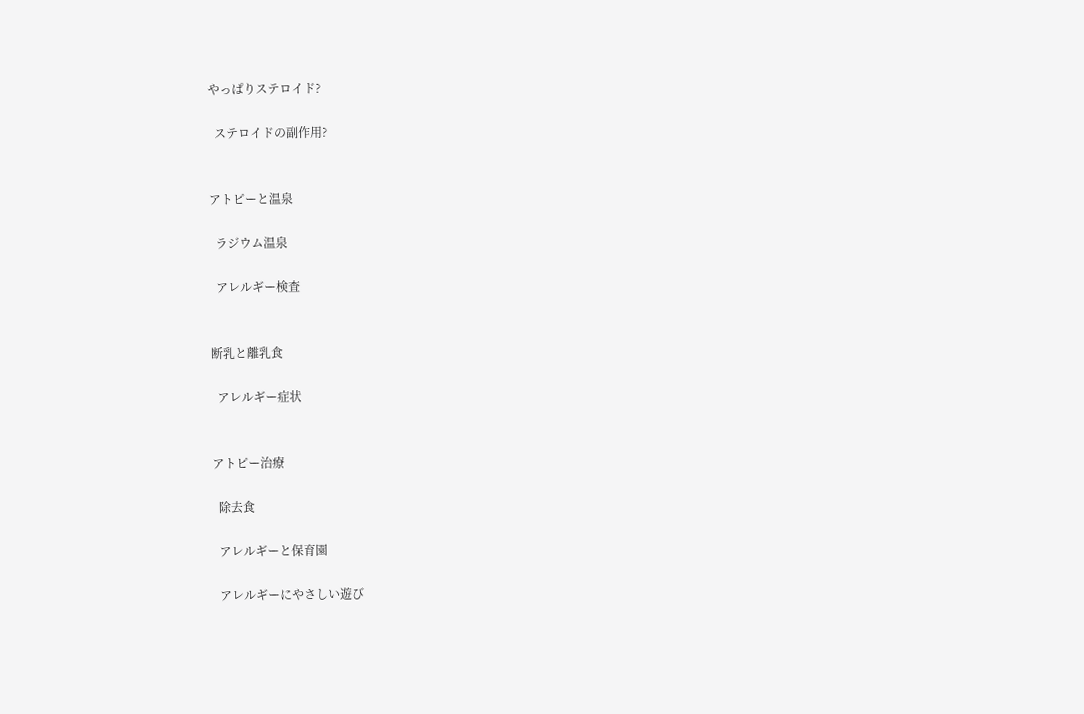やっぱりステロイド?

  ステロイドの副作用?


アトピーと温泉

  ラジウム温泉

  アレルギー検査


断乳と離乳食

  アレルギー症状


アトピー治療

  除去食

  アレルギーと保育園

  アレルギーにやさしい遊び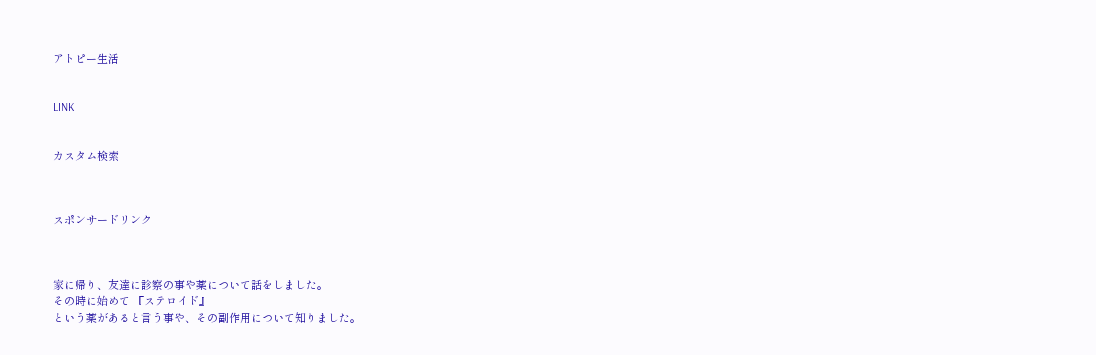アトピー生活


LINK


カスタム検索



スポンサードリンク



家に帰り、友達に診察の事や薬について話をしました。
その時に始めて 『ステロイド』
という薬があると言う事や、その副作用について知りました。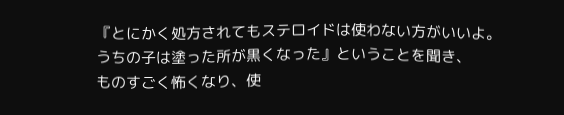『とにかく処方されてもステロイドは使わない方がいいよ。
うちの子は塗った所が黒くなった』ということを聞き、
ものすごく怖くなり、使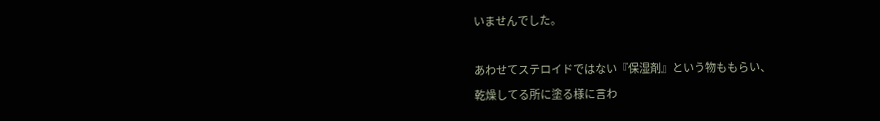いませんでした。

あわせてステロイドではない『保湿剤』という物ももらい、
乾燥してる所に塗る様に言わ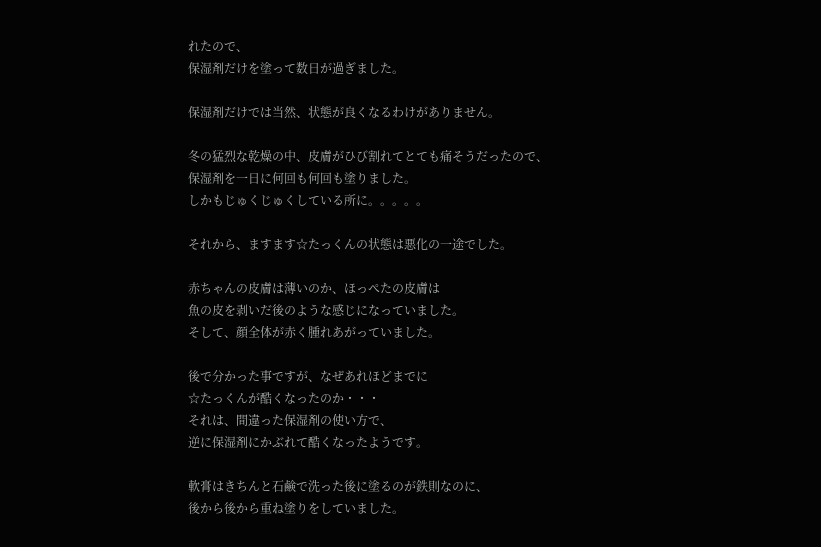れたので、
保湿剤だけを塗って数日が過ぎました。

保湿剤だけでは当然、状態が良くなるわけがありません。

冬の猛烈な乾燥の中、皮膚がひび割れてとても痛そうだったので、
保湿剤を一日に何回も何回も塗りました。
しかもじゅくじゅくしている所に。。。。。

それから、ますます☆たっくんの状態は悪化の一途でした。

赤ちゃんの皮膚は薄いのか、ほっぺたの皮膚は
魚の皮を剥いだ後のような感じになっていました。
そして、顔全体が赤く腫れあがっていました。

後で分かった事ですが、なぜあれほどまでに
☆たっくんが酷くなったのか・・・
それは、間違った保湿剤の使い方で、
逆に保湿剤にかぶれて酷くなったようです。

軟膏はきちんと石鹸で洗った後に塗るのが鉄則なのに、
後から後から重ね塗りをしていました。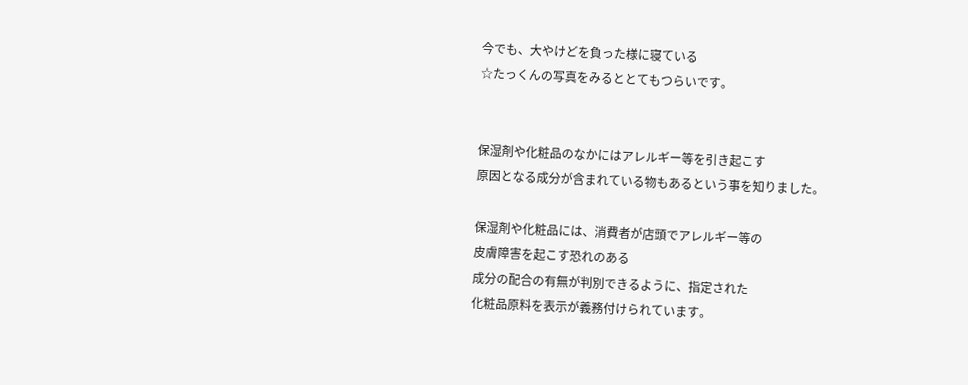今でも、大やけどを負った様に寝ている
☆たっくんの写真をみるととてもつらいです。


保湿剤や化粧品のなかにはアレルギー等を引き起こす
原因となる成分が含まれている物もあるという事を知りました。

保湿剤や化粧品には、消費者が店頭でアレルギー等の
皮膚障害を起こす恐れのある
成分の配合の有無が判別できるように、指定された
化粧品原料を表示が義務付けられています。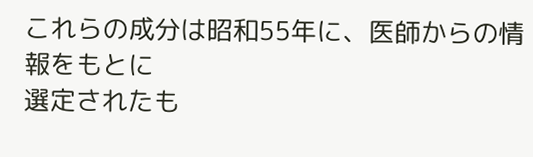これらの成分は昭和55年に、医師からの情報をもとに
選定されたも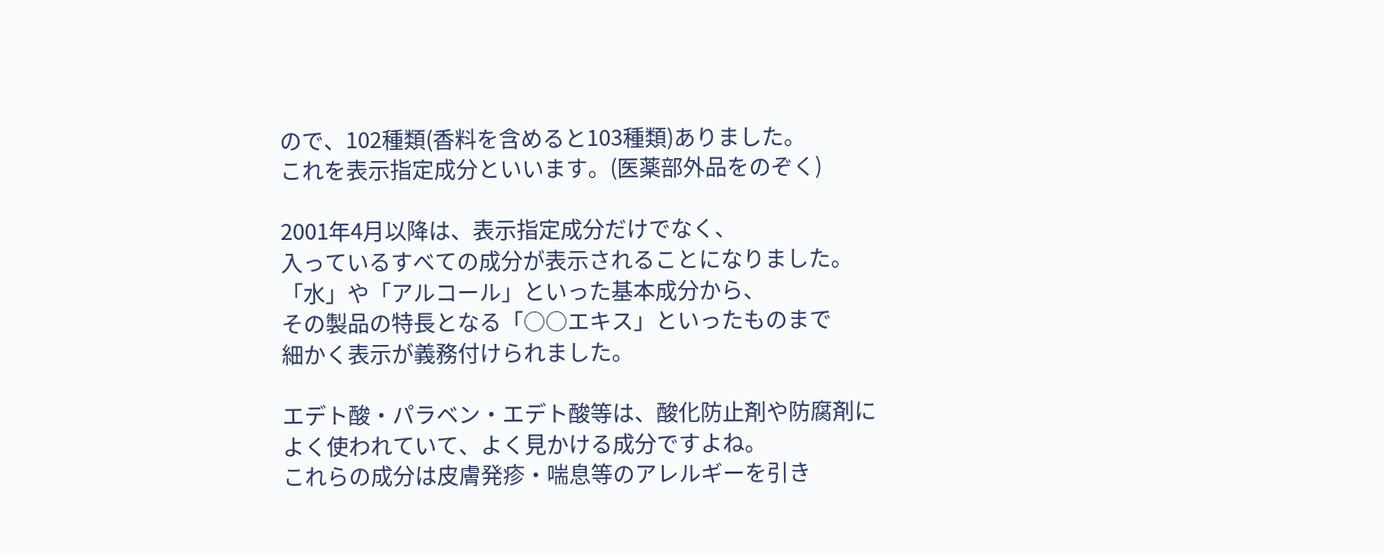ので、102種類(香料を含めると103種類)ありました。
これを表示指定成分といいます。(医薬部外品をのぞく)

2001年4月以降は、表示指定成分だけでなく、
入っているすべての成分が表示されることになりました。
「水」や「アルコール」といった基本成分から、
その製品の特長となる「○○エキス」といったものまで
細かく表示が義務付けられました。

エデト酸・パラベン・エデト酸等は、酸化防止剤や防腐剤に
よく使われていて、よく見かける成分ですよね。
これらの成分は皮膚発疹・喘息等のアレルギーを引き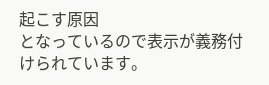起こす原因
となっているので表示が義務付けられています。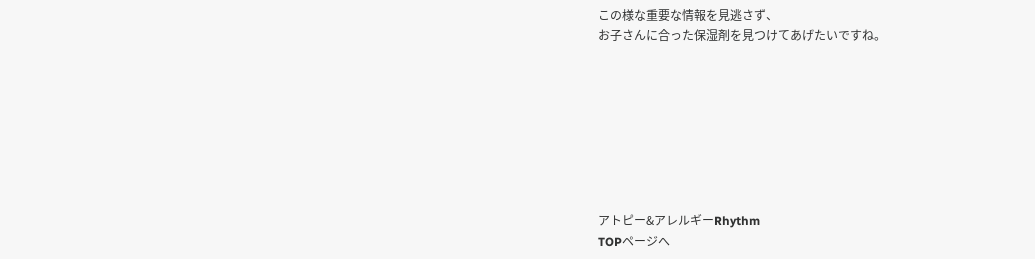この様な重要な情報を見逃さず、
お子さんに合った保湿剤を見つけてあげたいですね。








アトピー&アレルギーRhythm
TOPページへ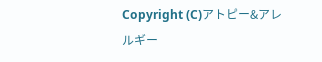Copyright (C)アトピー&アレルギー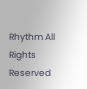Rhythm All Rights Reserved